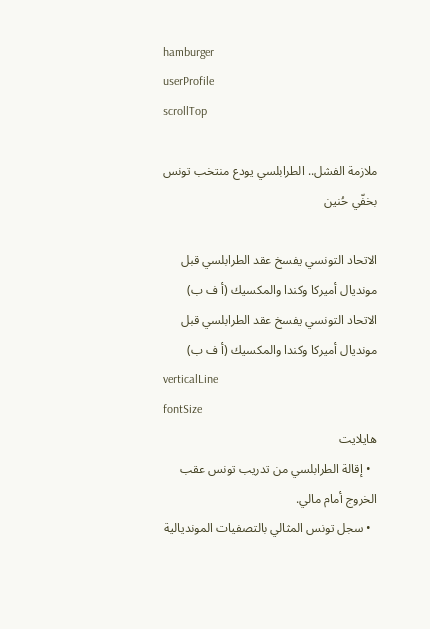hamburger
userProfile
scrollTop

ملازمة الفشل.. الطرابلسي يودع منتخب تونس بخفّي حُنين

الاتحاد التونسي يفسخ عقد الطرابلسي قبل مونديال أميركا وكندا والمكسيك (أ ف ب)
الاتحاد التونسي يفسخ عقد الطرابلسي قبل مونديال أميركا وكندا والمكسيك (أ ف ب)
verticalLine
fontSize
هايلايت
  • إقالة الطرابلسي من تدريب تونس عقب الخروج أمام مالي.
  • سجل تونس المثالي بالتصفيات المونديالية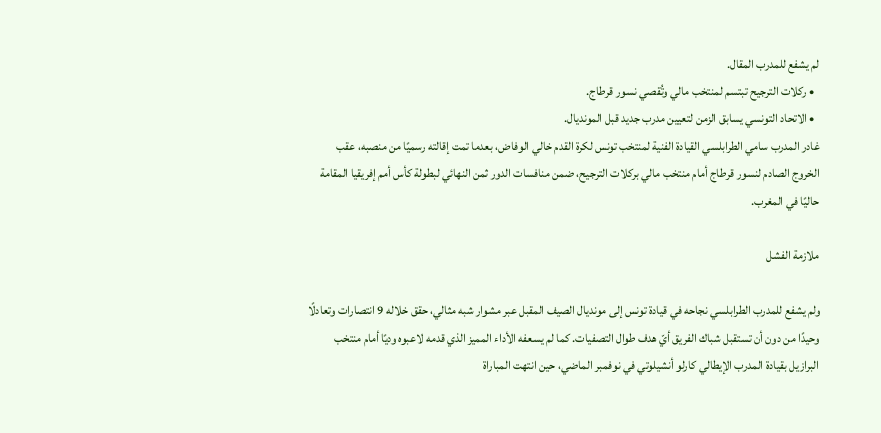لم يشفع للمدرب المقال.
  • ركلات الترجيح تبتسم لمنتخب مالي وتُقصي نسور قرطاج.
  • الاتحاد التونسي يسابق الزمن لتعيين مدرب جديد قبل المونديال.
غادر المدرب سامي الطرابلسي القيادة الفنية لمنتخب تونس لكرة القدم خالي الوفاض، بعدما تمت إقالته رسميًا من منصبه، عقب الخروج الصادم لنسور قرطاج أمام منتخب مالي بركلات الترجيح، ضمن منافسات الدور ثمن النهائي لبطولة كأس أمم إفريقيا المقامة حاليًا في المغرب.

ملازمة الفشل

ولم يشفع للمدرب الطرابلسي نجاحه في قيادة تونس إلى مونديال الصيف المقبل عبر مشوار شبه مثالي، حقق خلاله 9 انتصارات وتعادلًا وحيدًا من دون أن تستقبل شباك الفريق أيّ هدف طوال التصفيات. كما لم يسعفه الأداء المميز الذي قدمه لاعبوه وديًا أمام منتخب البرازيل بقيادة المدرب الإيطالي كارلو أنشيلوتي في نوفمبر الماضي، حين انتهت المباراة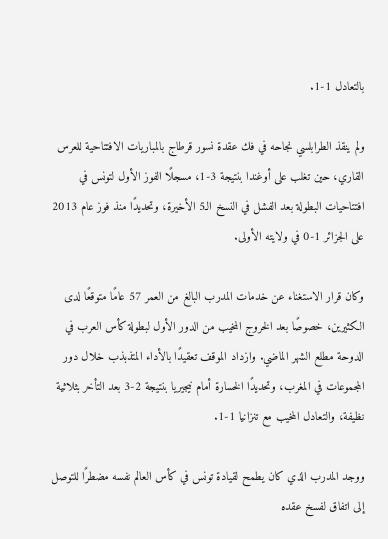بالتعادل 1-1.

ولم ينقذ الطرابلسي نجاحه في فك عقدة نسور قرطاج بالمباريات الافتتاحية للعرس القاري، حين تغلب على أوغندا بنتيجة 3-1، مسجلًا الفوز الأول لتونس في افتتاحيات البطولة بعد الفشل في النسخ الـ5 الأخيرة، وتحديدًا منذ فوز عام 2013 على الجزائر 1-0 في ولايته الأولى.

وكان قرار الاستغناء عن خدمات المدرب البالغ من العمر 57 عامًا متوقعًا لدى الكثيرين، خصوصًا بعد الخروج المخيب من الدور الأول لبطولة كأس العرب في الدوحة مطلع الشهر الماضي. وازداد الموقف تعقيدًا بالأداء المتذبذب خلال دور المجموعات في المغرب، وتحديدًا الخسارة أمام نيجيريا بنتيجة 2-3 بعد التأخر بثلاثية نظيفة، والتعادل المخيب مع تنزانيا 1-1.

ووجد المدرب الذي كان يطمح لقيادة تونس في كأس العالم نفسه مضطرًا للتوصل إلى اتفاق لفسخ عقده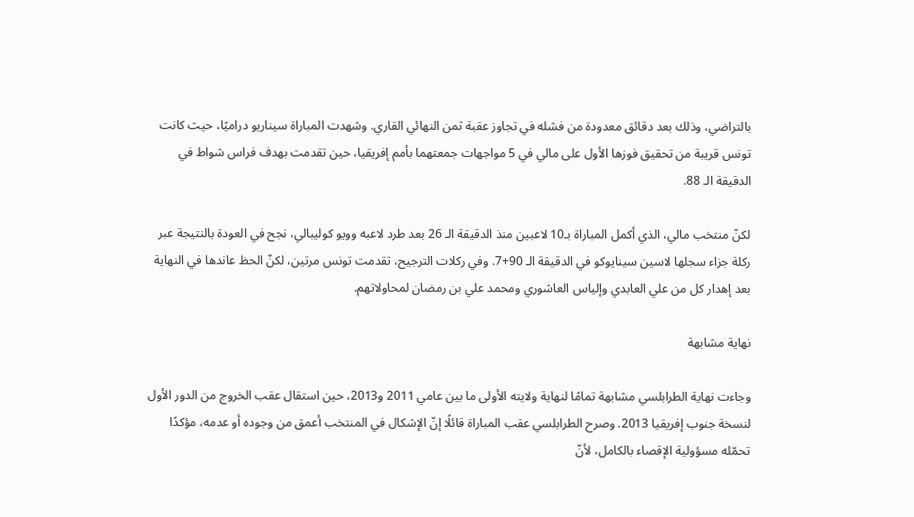بالتراضي، وذلك بعد دقائق معدودة من فشله في تجاوز عقبة ثمن النهائي القاري. وشهدت المباراة سيناريو دراميًا، حيث كانت تونس قريبة من تحقيق فوزها الأول على مالي في 5 مواجهات جمعتهما بأمم إفريقيا، حين تقدمت بهدف فراس شواط في الدقيقة الـ 88.

لكنّ منتخب مالي، الذي أكمل المباراة بـ10 لاعبين منذ الدقيقة الـ 26 بعد طرد لاعبه وويو كوليبالي، نجح في العودة بالنتيجة عبر ركلة جزاء سجلها لاسين سينايوكو في الدقيقة الـ 90+7. وفي ركلات الترجيح، تقدمت تونس مرتين، لكنّ الحظ عاندها في النهاية بعد إهدار كل من علي العابدي وإلياس العاشوري ومحمد علي بن رمضان لمحاولاتهم.

نهاية مشابهة

وجاءت نهاية الطرابلسي مشابهة تمامًا لنهاية ولايته الأولى ما بين عامي 2011 و2013، حين استقال عقب الخروج من الدور الأول لنسخة جنوب إفريقيا 2013. وصرح الطرابلسي عقب المباراة قائلًا إنّ الإشكال في المنتخب أعمق من وجوده أو عدمه، مؤكدًا تحمّله مسؤولية الإقصاء بالكامل، لأنّ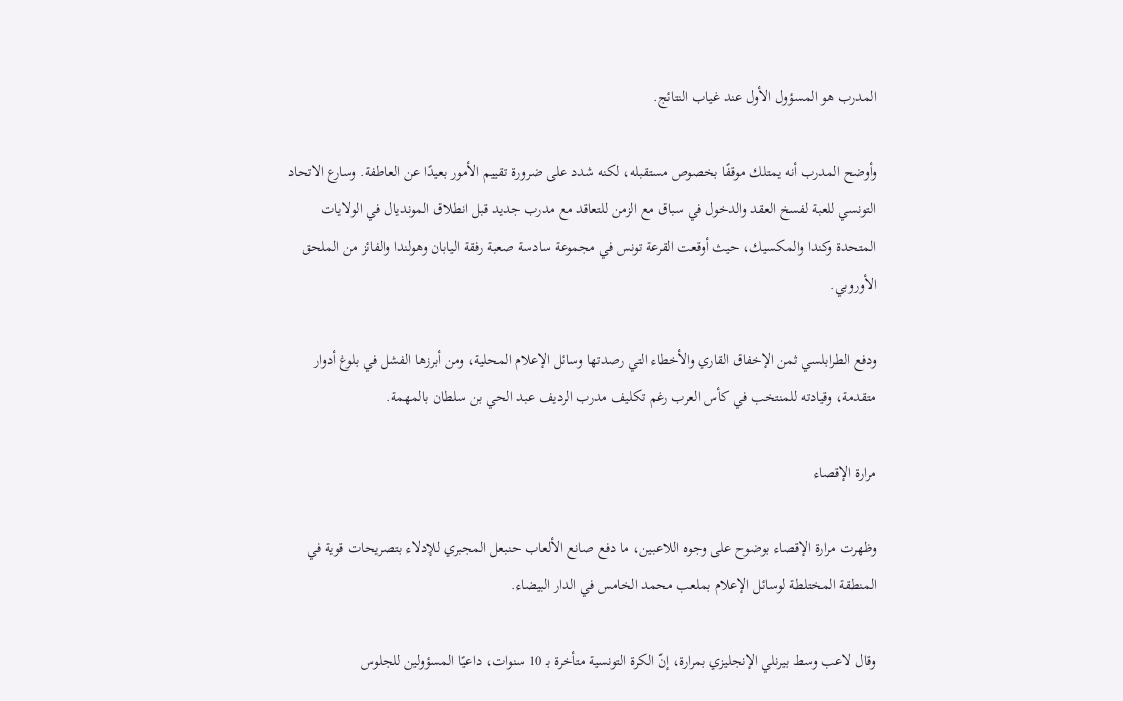المدرب هو المسؤول الأول عند غياب النتائج.

وأوضح المدرب أنه يمتلك موقفًا بخصوص مستقبله، لكنه شدد على ضرورة تقييم الأمور بعيدًا عن العاطفة. وسارع الاتحاد التونسي للعبة لفسخ العقد والدخول في سباق مع الزمن للتعاقد مع مدرب جديد قبل انطلاق المونديال في الولايات المتحدة وكندا والمكسيك، حيث أوقعت القرعة تونس في مجموعة سادسة صعبة رفقة اليابان وهولندا والفائز من الملحق الأوروبي.

ودفع الطرابلسي ثمن الإخفاق القاري والأخطاء التي رصدتها وسائل الإعلام المحلية، ومن أبرزها الفشل في بلوغ أدوار متقدمة، وقيادته للمنتخب في كأس العرب رغم تكليف مدرب الرديف عبد الحي بن سلطان بالمهمة.

مرارة الإقصاء

وظهرت مرارة الإقصاء بوضوح على وجوه اللاعبين، ما دفع صانع الألعاب حنبعل المجبري للإدلاء بتصريحات قوية في المنطقة المختلطة لوسائل الإعلام بملعب محمد الخامس في الدار البيضاء.

وقال لاعب وسط بيرنلي الإنجليزي بمرارة، إنّ الكرة التونسية متأخرة بـ 10 سنوات، داعيًا المسؤولين للجلوس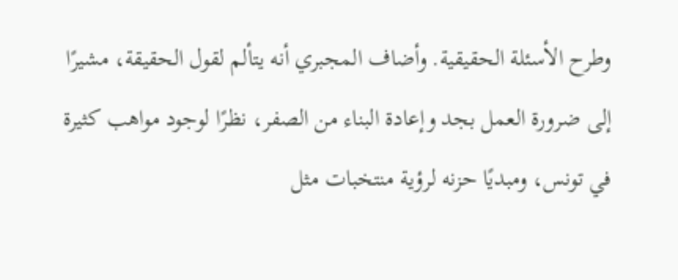وطرح الأسئلة الحقيقية. وأضاف المجبري أنه يتألم لقول الحقيقة، مشيرًا إلى ضرورة العمل بجد وإعادة البناء من الصفر، نظرًا لوجود مواهب كثيرة في تونس، ومبديًا حزنه لرؤية منتخبات مثل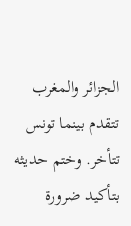الجزائر والمغرب تتقدم بينما تونس تتأخر. وختم حديثه بتأكيد ضرورة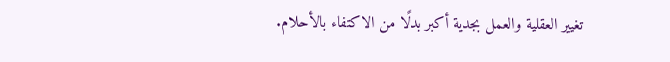تغيير العقلية والعمل بجدية أكبر بدلًا من الاكتفاء بالأحلام.